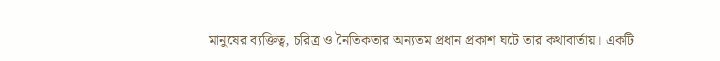মানুষের ব্যক্তিত্ব, চরিত্র ও নৈতিকতার অন্যতম প্রধান প্রকাশ ঘটে তার কথাবার্তায়। একটি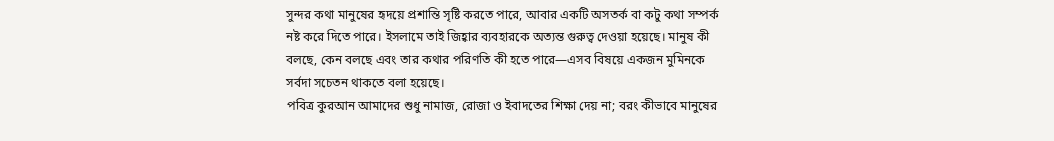সুন্দর কথা মানুষের হৃদয়ে প্রশান্তি সৃষ্টি করতে পারে, আবার একটি অসতর্ক বা কটু কথা সম্পর্ক নষ্ট করে দিতে পারে। ইসলামে তাই জিহ্বার ব্যবহারকে অত্যন্ত গুরুত্ব দেওয়া হয়েছে। মানুষ কী বলছে, কেন বলছে এবং তার কথার পরিণতি কী হতে পারে—এসব বিষয়ে একজন মুমিনকে সর্বদা সচেতন থাকতে বলা হয়েছে।
পবিত্র কুরআন আমাদের শুধু নামাজ, রোজা ও ইবাদতের শিক্ষা দেয় না; বরং কীভাবে মানুষের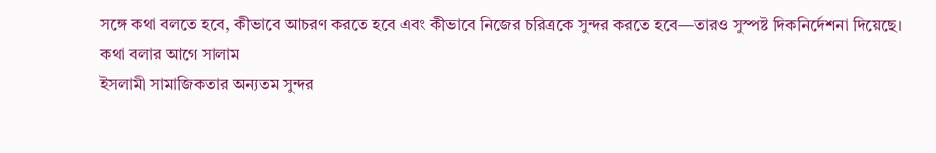সঙ্গে কথা বলতে হবে, কীভাবে আচরণ করতে হবে এবং কীভাবে নিজের চরিত্রকে সুন্দর করতে হবে—তারও সুস্পষ্ট দিকনির্দেশনা দিয়েছে।
কথা বলার আগে সালাম
ইসলামী সামাজিকতার অন্যতম সুন্দর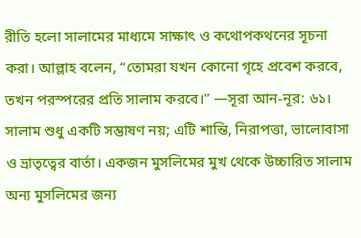রীতি হলো সালামের মাধ্যমে সাক্ষাৎ ও কথোপকথনের সূচনা করা। আল্লাহ বলেন, “তোমরা যখন কোনো গৃহে প্রবেশ করবে, তখন পরস্পরের প্রতি সালাম করবে।” —সূরা আন-নূর: ৬১।
সালাম শুধু একটি সম্ভাষণ নয়; এটি শান্তি, নিরাপত্তা, ভালোবাসা ও ভ্রাতৃত্বের বার্তা। একজন মুসলিমের মুখ থেকে উচ্চারিত সালাম অন্য মুসলিমের জন্য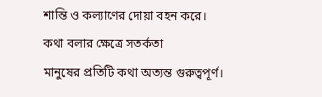শান্তি ও কল্যাণের দোয়া বহন করে।
কথা বলার ক্ষেত্রে সতর্কতা
মানুষের প্রতিটি কথা অত্যন্ত গুরুত্বপূর্ণ।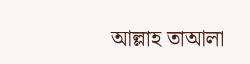আল্লাহ তাআলা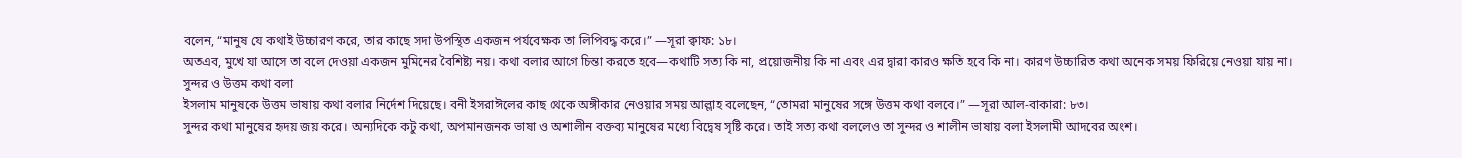বলেন, “মানুষ যে কথাই উচ্চারণ করে, তার কাছে সদা উপস্থিত একজন পর্যবেক্ষক তা লিপিবদ্ধ করে।” —সূরা ক্বাফ: ১৮।
অতএব, মুখে যা আসে তা বলে দেওয়া একজন মুমিনের বৈশিষ্ট্য নয়। কথা বলার আগে চিন্তা করতে হবে—কথাটি সত্য কি না, প্রয়োজনীয় কি না এবং এর দ্বারা কারও ক্ষতি হবে কি না। কারণ উচ্চারিত কথা অনেক সময় ফিরিয়ে নেওয়া যায় না।
সুন্দর ও উত্তম কথা বলা
ইসলাম মানুষকে উত্তম ভাষায় কথা বলার নির্দেশ দিয়েছে। বনী ইসরাঈলের কাছ থেকে অঙ্গীকার নেওয়ার সময় আল্লাহ বলেছেন, “তোমরা মানুষের সঙ্গে উত্তম কথা বলবে।” —সূরা আল-বাকারা: ৮৩।
সুন্দর কথা মানুষের হৃদয় জয় করে। অন্যদিকে কটু কথা, অপমানজনক ভাষা ও অশালীন বক্তব্য মানুষের মধ্যে বিদ্বেষ সৃষ্টি করে। তাই সত্য কথা বললেও তা সুন্দর ও শালীন ভাষায় বলা ইসলামী আদবের অংশ।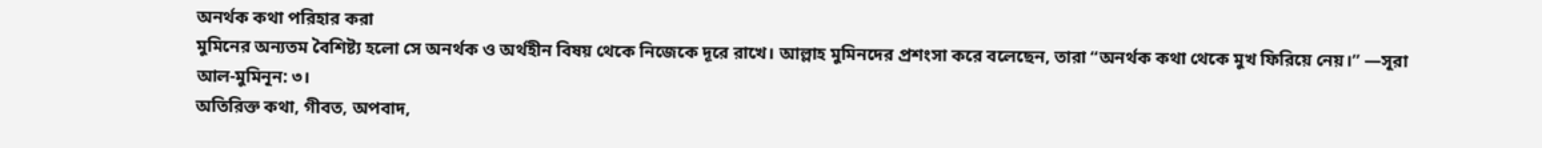অনর্থক কথা পরিহার করা
মুমিনের অন্যতম বৈশিষ্ট্য হলো সে অনর্থক ও অর্থহীন বিষয় থেকে নিজেকে দূরে রাখে। আল্লাহ মুমিনদের প্রশংসা করে বলেছেন, তারা “অনর্থক কথা থেকে মুখ ফিরিয়ে নেয়।” —সূরা আল-মুমিনূন: ৩।
অতিরিক্ত কথা, গীবত, অপবাদ,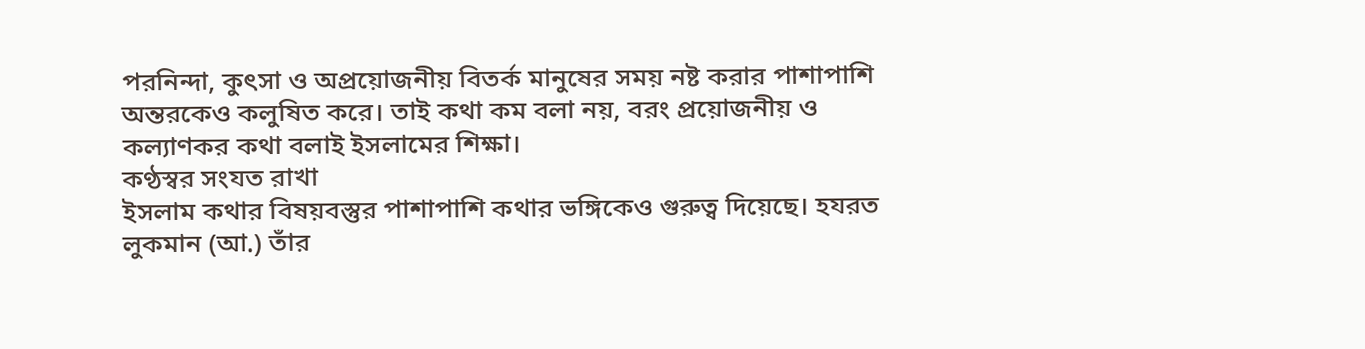পরনিন্দা, কুৎসা ও অপ্রয়োজনীয় বিতর্ক মানুষের সময় নষ্ট করার পাশাপাশি অন্তরকেও কলুষিত করে। তাই কথা কম বলা নয়, বরং প্রয়োজনীয় ও কল্যাণকর কথা বলাই ইসলামের শিক্ষা।
কণ্ঠস্বর সংযত রাখা
ইসলাম কথার বিষয়বস্তুর পাশাপাশি কথার ভঙ্গিকেও গুরুত্ব দিয়েছে। হযরত লুকমান (আ.) তাঁর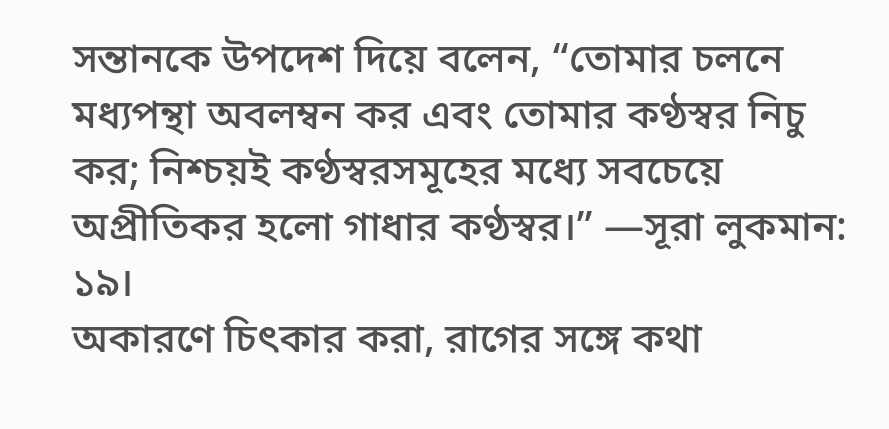সন্তানকে উপদেশ দিয়ে বলেন, “তোমার চলনে মধ্যপন্থা অবলম্বন কর এবং তোমার কণ্ঠস্বর নিচু কর; নিশ্চয়ই কণ্ঠস্বরসমূহের মধ্যে সবচেয়ে অপ্রীতিকর হলো গাধার কণ্ঠস্বর।” —সূরা লুকমান: ১৯।
অকারণে চিৎকার করা, রাগের সঙ্গে কথা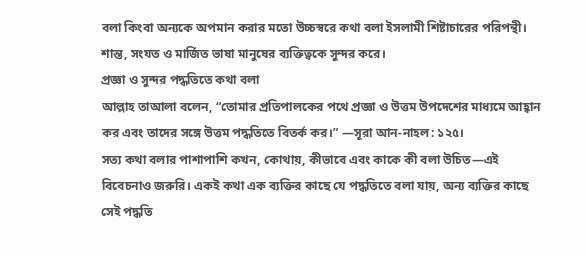বলা কিংবা অন্যকে অপমান করার মতো উচ্চস্বরে কথা বলা ইসলামী শিষ্টাচারের পরিপন্থী। শান্ত, সংযত ও মার্জিত ভাষা মানুষের ব্যক্তিত্বকে সুন্দর করে।
প্রজ্ঞা ও সুন্দর পদ্ধতিতে কথা বলা
আল্লাহ তাআলা বলেন, “তোমার প্রতিপালকের পথে প্রজ্ঞা ও উত্তম উপদেশের মাধ্যমে আহ্বান কর এবং তাদের সঙ্গে উত্তম পদ্ধতিতে বিতর্ক কর।” —সূরা আন-নাহল: ১২৫।
সত্য কথা বলার পাশাপাশি কখন, কোথায়, কীভাবে এবং কাকে কী বলা উচিত—এই বিবেচনাও জরুরি। একই কথা এক ব্যক্তির কাছে যে পদ্ধতিতে বলা যায়, অন্য ব্যক্তির কাছে সেই পদ্ধতি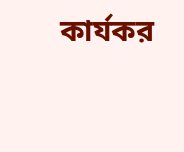কার্যকর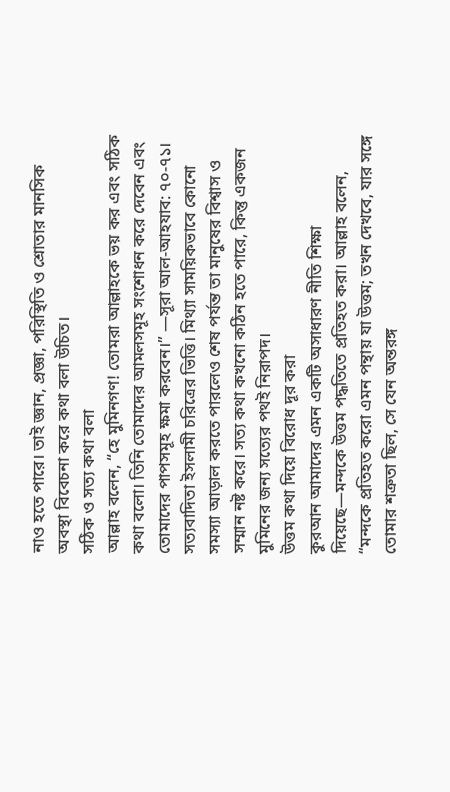নাও হতে পারে। তাই জ্ঞান, প্রজ্ঞা, পরিস্থিতি ও শ্রোতার মানসিক অবস্থা বিবেচনা করে কথা বলা উচিত।
সঠিক ও সত্য কথা বলা
আল্লাহ বলেন, “হে মুমিনগণ! তোমরা আল্লাহকে ভয় কর এবং সঠিক কথা বলো। তিনি তোমাদের আমলসমূহ সংশোধন করে দেবেন এবং তোমাদের পাপসমূহ ক্ষমা করবেন।” —সূরা আল-আহযাব: ৭০-৭১।
সত্যবাদিতা ইসলামী চরিত্রের ভিত্তি। মিথ্যা সাময়িকভাবে কোনো সমস্যা আড়াল করতে পারলেও শেষ পর্যন্ত তা মানুষের বিশ্বাস ও সম্মান নষ্ট করে। সত্য কথা কখনো কঠিন হতে পারে, কিন্তু একজন মুমিনের জন্য সত্যের পথই নিরাপদ।
উত্তম কথা দিয়ে বিরোধ দূর করা
কুরআন আমাদের এমন একটি অসাধারণ নীতি শিক্ষা দিয়েছে—মন্দকে উত্তম পদ্ধতিতে প্রতিহত করা। আল্লাহ বলেন, “মন্দকে প্রতিহত করো এমন পন্থায় যা উত্তম; তখন দেখবে, যার সঙ্গে তোমার শত্রুতা ছিল, সে যেন অন্তরঙ্গ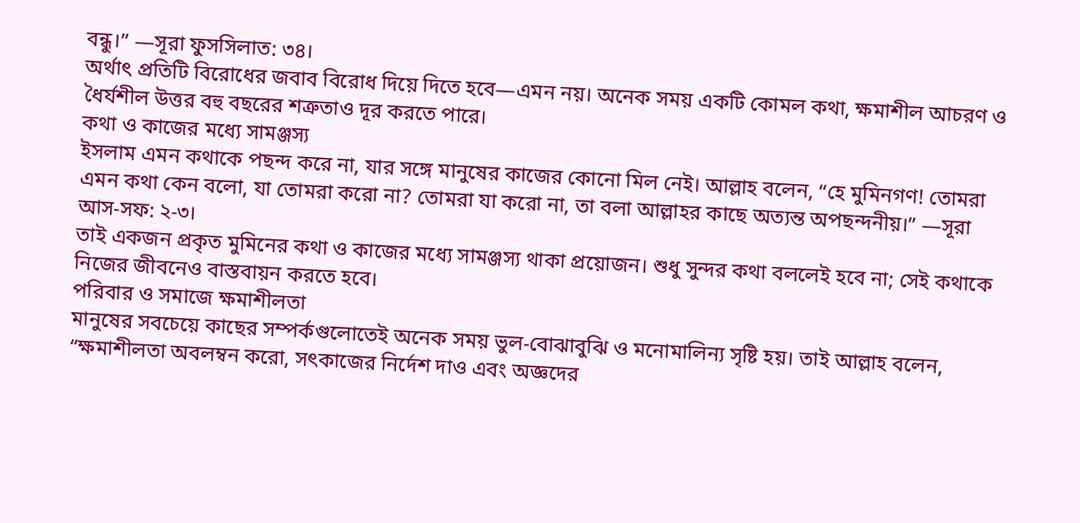বন্ধু।” —সূরা ফুসসিলাত: ৩৪।
অর্থাৎ প্রতিটি বিরোধের জবাব বিরোধ দিয়ে দিতে হবে—এমন নয়। অনেক সময় একটি কোমল কথা, ক্ষমাশীল আচরণ ও ধৈর্যশীল উত্তর বহু বছরের শত্রুতাও দূর করতে পারে।
কথা ও কাজের মধ্যে সামঞ্জস্য
ইসলাম এমন কথাকে পছন্দ করে না, যার সঙ্গে মানুষের কাজের কোনো মিল নেই। আল্লাহ বলেন, “হে মুমিনগণ! তোমরা এমন কথা কেন বলো, যা তোমরা করো না? তোমরা যা করো না, তা বলা আল্লাহর কাছে অত্যন্ত অপছন্দনীয়।” —সূরা আস-সফ: ২-৩।
তাই একজন প্রকৃত মুমিনের কথা ও কাজের মধ্যে সামঞ্জস্য থাকা প্রয়োজন। শুধু সুন্দর কথা বললেই হবে না; সেই কথাকে নিজের জীবনেও বাস্তবায়ন করতে হবে।
পরিবার ও সমাজে ক্ষমাশীলতা
মানুষের সবচেয়ে কাছের সম্পর্কগুলোতেই অনেক সময় ভুল-বোঝাবুঝি ও মনোমালিন্য সৃষ্টি হয়। তাই আল্লাহ বলেন, “ক্ষমাশীলতা অবলম্বন করো, সৎকাজের নির্দেশ দাও এবং অজ্ঞদের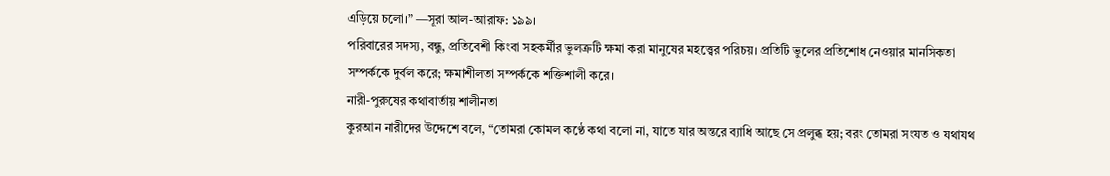এড়িয়ে চলো।” —সূরা আল-আরাফ: ১৯৯।
পরিবারের সদস্য, বন্ধু, প্রতিবেশী কিংবা সহকর্মীর ভুলত্রুটি ক্ষমা করা মানুষের মহত্ত্বের পরিচয়। প্রতিটি ভুলের প্রতিশোধ নেওয়ার মানসিকতা সম্পর্ককে দুর্বল করে; ক্ষমাশীলতা সম্পর্ককে শক্তিশালী করে।
নারী-পুরুষের কথাবার্তায় শালীনতা
কুরআন নারীদের উদ্দেশে বলে, “তোমরা কোমল কণ্ঠে কথা বলো না, যাতে যার অন্তরে ব্যাধি আছে সে প্রলুব্ধ হয়; বরং তোমরা সংযত ও যথাযথ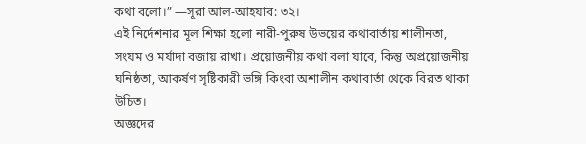কথা বলো।” —সূরা আল-আহযাব: ৩২।
এই নির্দেশনার মূল শিক্ষা হলো নারী-পুরুষ উভয়ের কথাবার্তায় শালীনতা, সংযম ও মর্যাদা বজায় রাখা। প্রয়োজনীয় কথা বলা যাবে, কিন্তু অপ্রয়োজনীয় ঘনিষ্ঠতা, আকর্ষণ সৃষ্টিকারী ভঙ্গি কিংবা অশালীন কথাবার্তা থেকে বিরত থাকা উচিত।
অজ্ঞদের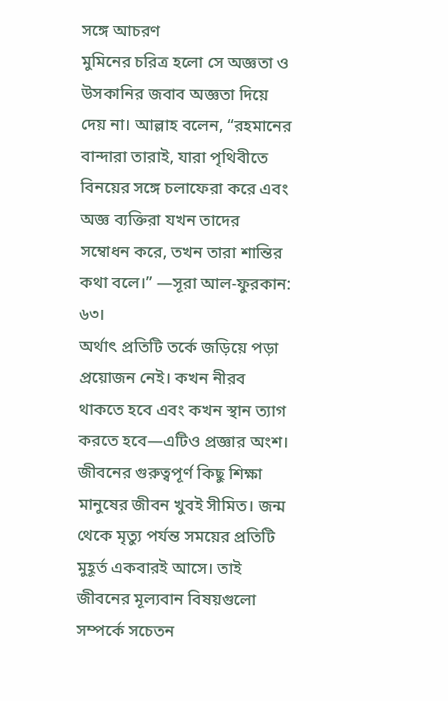সঙ্গে আচরণ
মুমিনের চরিত্র হলো সে অজ্ঞতা ও উসকানির জবাব অজ্ঞতা দিয়ে দেয় না। আল্লাহ বলেন, “রহমানের বান্দারা তারাই, যারা পৃথিবীতে বিনয়ের সঙ্গে চলাফেরা করে এবং অজ্ঞ ব্যক্তিরা যখন তাদের সম্বোধন করে, তখন তারা শান্তির কথা বলে।” —সূরা আল-ফুরকান: ৬৩।
অর্থাৎ প্রতিটি তর্কে জড়িয়ে পড়া প্রয়োজন নেই। কখন নীরব থাকতে হবে এবং কখন স্থান ত্যাগ করতে হবে—এটিও প্রজ্ঞার অংশ।
জীবনের গুরুত্বপূর্ণ কিছু শিক্ষা
মানুষের জীবন খুবই সীমিত। জন্ম থেকে মৃত্যু পর্যন্ত সময়ের প্রতিটি মুহূর্ত একবারই আসে। তাই জীবনের মূল্যবান বিষয়গুলো সম্পর্কে সচেতন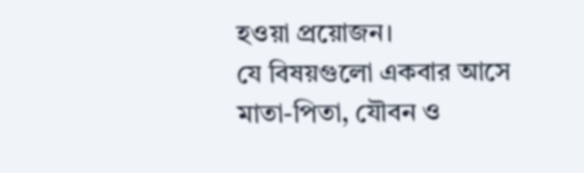হওয়া প্রয়োজন।
যে বিষয়গুলো একবার আসে
মাতা-পিতা, যৌবন ও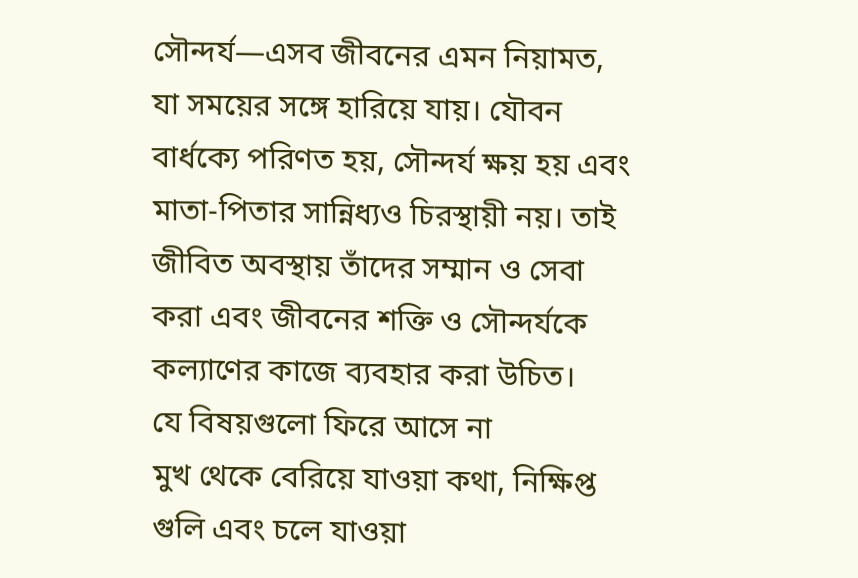সৌন্দর্য—এসব জীবনের এমন নিয়ামত, যা সময়ের সঙ্গে হারিয়ে যায়। যৌবন বার্ধক্যে পরিণত হয়, সৌন্দর্য ক্ষয় হয় এবং মাতা-পিতার সান্নিধ্যও চিরস্থায়ী নয়। তাই জীবিত অবস্থায় তাঁদের সম্মান ও সেবা করা এবং জীবনের শক্তি ও সৌন্দর্যকে কল্যাণের কাজে ব্যবহার করা উচিত।
যে বিষয়গুলো ফিরে আসে না
মুখ থেকে বেরিয়ে যাওয়া কথা, নিক্ষিপ্ত গুলি এবং চলে যাওয়া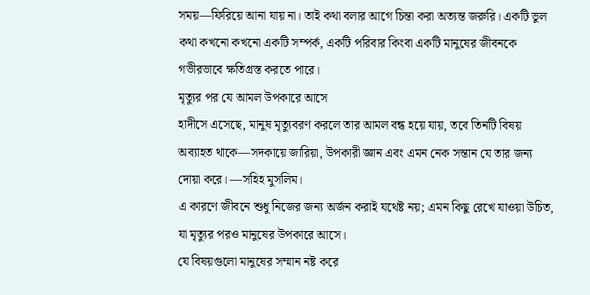সময়—ফিরিয়ে আনা যায় না। তাই কথা বলার আগে চিন্তা করা অত্যন্ত জরুরি। একটি ভুল কথা কখনো কখনো একটি সম্পর্ক, একটি পরিবার কিংবা একটি মানুষের জীবনকে গভীরভাবে ক্ষতিগ্রস্ত করতে পারে।
মৃত্যুর পর যে আমল উপকারে আসে
হাদীসে এসেছে, মানুষ মৃত্যুবরণ করলে তার আমল বন্ধ হয়ে যায়, তবে তিনটি বিষয় অব্যাহত থাকে—সদকায়ে জারিয়া, উপকারী জ্ঞান এবং এমন নেক সন্তান যে তার জন্য দোয়া করে। —সহিহ মুসলিম।
এ কারণে জীবনে শুধু নিজের জন্য অর্জন করাই যথেষ্ট নয়; এমন কিছু রেখে যাওয়া উচিত, যা মৃত্যুর পরও মানুষের উপকারে আসে।
যে বিষয়গুলো মানুষের সম্মান নষ্ট করে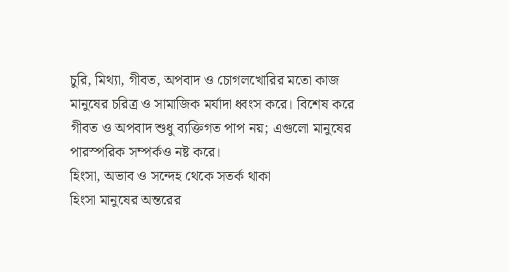চুরি, মিথ্যা, গীবত, অপবাদ ও চোগলখোরির মতো কাজ মানুষের চরিত্র ও সামাজিক মর্যাদা ধ্বংস করে। বিশেষ করে গীবত ও অপবাদ শুধু ব্যক্তিগত পাপ নয়; এগুলো মানুষের পারস্পরিক সম্পর্কও নষ্ট করে।
হিংসা, অভাব ও সন্দেহ থেকে সতর্ক থাকা
হিংসা মানুষের অন্তরের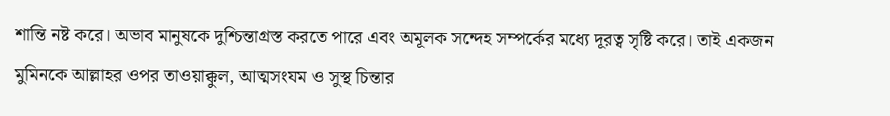শান্তি নষ্ট করে। অভাব মানুষকে দুশ্চিন্তাগ্রস্ত করতে পারে এবং অমূলক সন্দেহ সম্পর্কের মধ্যে দূরত্ব সৃষ্টি করে। তাই একজন মুমিনকে আল্লাহর ওপর তাওয়াক্কুল, আত্মসংযম ও সুস্থ চিন্তার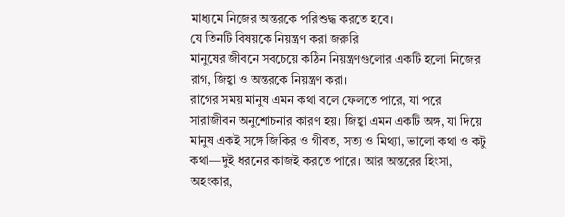মাধ্যমে নিজের অন্তরকে পরিশুদ্ধ করতে হবে।
যে তিনটি বিষয়কে নিয়ন্ত্রণ করা জরুরি
মানুষের জীবনে সবচেয়ে কঠিন নিয়ন্ত্রণগুলোর একটি হলো নিজের রাগ, জিহ্বা ও অন্তরকে নিয়ন্ত্রণ করা।
রাগের সময় মানুষ এমন কথা বলে ফেলতে পারে, যা পরে সারাজীবন অনুশোচনার কারণ হয়। জিহ্বা এমন একটি অঙ্গ, যা দিয়ে মানুষ একই সঙ্গে জিকির ও গীবত, সত্য ও মিথ্যা, ভালো কথা ও কটু কথা—দুই ধরনের কাজই করতে পারে। আর অন্তরের হিংসা, অহংকার,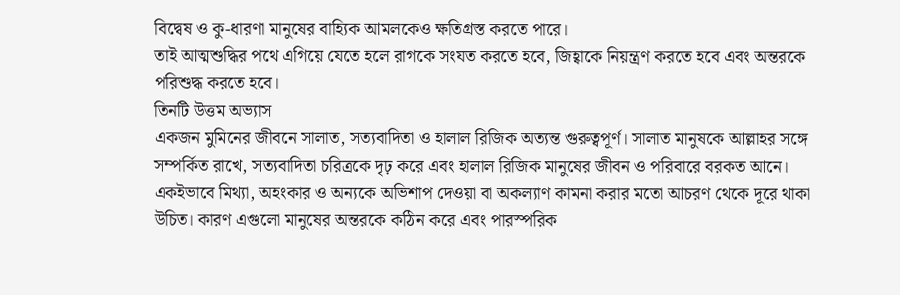বিদ্বেষ ও কু-ধারণা মানুষের বাহ্যিক আমলকেও ক্ষতিগ্রস্ত করতে পারে।
তাই আত্মশুদ্ধির পথে এগিয়ে যেতে হলে রাগকে সংযত করতে হবে, জিহ্বাকে নিয়ন্ত্রণ করতে হবে এবং অন্তরকে পরিশুদ্ধ করতে হবে।
তিনটি উত্তম অভ্যাস
একজন মুমিনের জীবনে সালাত, সত্যবাদিতা ও হালাল রিজিক অত্যন্ত গুরুত্বপূর্ণ। সালাত মানুষকে আল্লাহর সঙ্গে সম্পর্কিত রাখে, সত্যবাদিতা চরিত্রকে দৃঢ় করে এবং হালাল রিজিক মানুষের জীবন ও পরিবারে বরকত আনে।
একইভাবে মিথ্যা, অহংকার ও অন্যকে অভিশাপ দেওয়া বা অকল্যাণ কামনা করার মতো আচরণ থেকে দূরে থাকা উচিত। কারণ এগুলো মানুষের অন্তরকে কঠিন করে এবং পারস্পরিক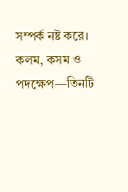সম্পর্ক নষ্ট করে।
কলম, কসম ও পদক্ষেপ—তিনটি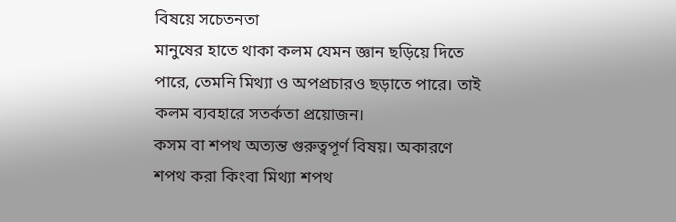বিষয়ে সচেতনতা
মানুষের হাতে থাকা কলম যেমন জ্ঞান ছড়িয়ে দিতে পারে, তেমনি মিথ্যা ও অপপ্রচারও ছড়াতে পারে। তাই কলম ব্যবহারে সতর্কতা প্রয়োজন।
কসম বা শপথ অত্যন্ত গুরুত্বপূর্ণ বিষয়। অকারণে শপথ করা কিংবা মিথ্যা শপথ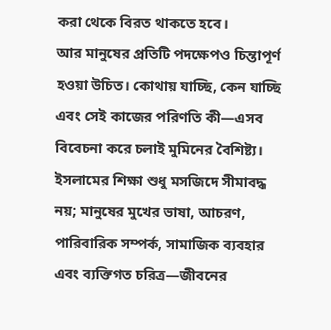করা থেকে বিরত থাকতে হবে।
আর মানুষের প্রতিটি পদক্ষেপও চিন্তাপূর্ণ হওয়া উচিত। কোথায় যাচ্ছি, কেন যাচ্ছি এবং সেই কাজের পরিণতি কী—এসব বিবেচনা করে চলাই মুমিনের বৈশিষ্ট্য।
ইসলামের শিক্ষা শুধু মসজিদে সীমাবদ্ধ নয়; মানুষের মুখের ভাষা, আচরণ, পারিবারিক সম্পর্ক, সামাজিক ব্যবহার এবং ব্যক্তিগত চরিত্র—জীবনের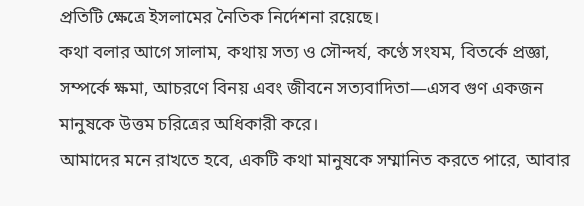প্রতিটি ক্ষেত্রে ইসলামের নৈতিক নির্দেশনা রয়েছে।
কথা বলার আগে সালাম, কথায় সত্য ও সৌন্দর্য, কণ্ঠে সংযম, বিতর্কে প্রজ্ঞা, সম্পর্কে ক্ষমা, আচরণে বিনয় এবং জীবনে সত্যবাদিতা—এসব গুণ একজন মানুষকে উত্তম চরিত্রের অধিকারী করে।
আমাদের মনে রাখতে হবে, একটি কথা মানুষকে সম্মানিত করতে পারে, আবার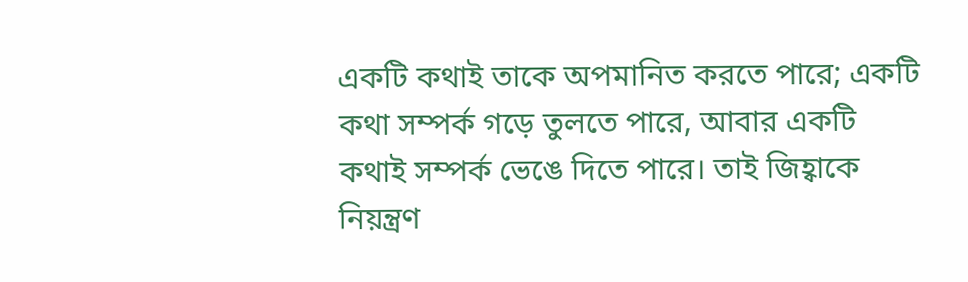একটি কথাই তাকে অপমানিত করতে পারে; একটি কথা সম্পর্ক গড়ে তুলতে পারে, আবার একটি কথাই সম্পর্ক ভেঙে দিতে পারে। তাই জিহ্বাকে নিয়ন্ত্রণ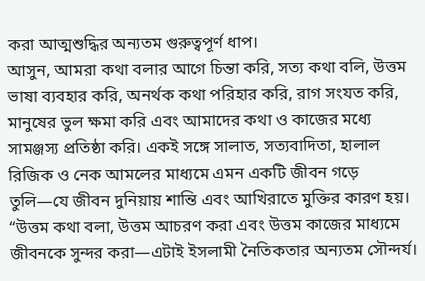করা আত্মশুদ্ধির অন্যতম গুরুত্বপূর্ণ ধাপ।
আসুন, আমরা কথা বলার আগে চিন্তা করি, সত্য কথা বলি, উত্তম ভাষা ব্যবহার করি, অনর্থক কথা পরিহার করি, রাগ সংযত করি, মানুষের ভুল ক্ষমা করি এবং আমাদের কথা ও কাজের মধ্যে সামঞ্জস্য প্রতিষ্ঠা করি। একই সঙ্গে সালাত, সত্যবাদিতা, হালাল রিজিক ও নেক আমলের মাধ্যমে এমন একটি জীবন গড়ে তুলি—যে জীবন দুনিয়ায় শান্তি এবং আখিরাতে মুক্তির কারণ হয়।
“উত্তম কথা বলা, উত্তম আচরণ করা এবং উত্তম কাজের মাধ্যমে জীবনকে সুন্দর করা—এটাই ইসলামী নৈতিকতার অন্যতম সৌন্দর্য।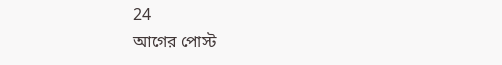24
আগের পোস্ট